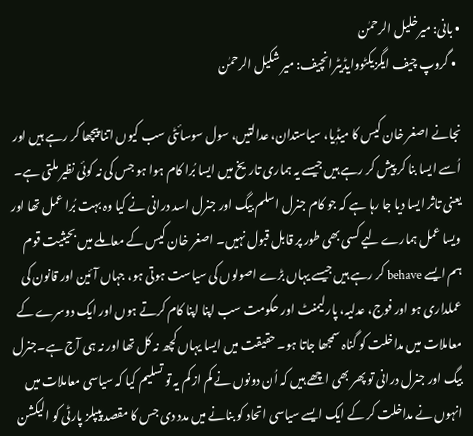• بانی: میرخلیل الرحمٰن
  • گروپ چیف ایگزیکٹووایڈیٹرانچیف: میر شکیل الرحمٰن

نجانے اصغر خان کیس کا میڈٖیا، سیاستدان، عدالتیں، سول سوسائٹی سب کیوں اتنا پیچھا کر رہے ہیں اور اُسے ایسا بنا کر پیش کر رہے ہیں جیسے یہ ہماری تاریخ میں ایسا بُرا کام ہوا ہو جس کی نہ کوئی نظیر ملتی ہے۔ یعنی تاثر ایسا دیا جا رہا ہے کہ جو کام جنرل اسلم بیگ اور جنرل اسد درانی نے کیا وہ بہت بُرا عمل تھا اور ویسا عمل ہمارے لیے کسی بھی طور پر قابل قبول نہیں۔ اصغر خان کیس کے معاملے میں بحیثیت قوم ہم ایسے behave کر رہے ہیں جیسے یہاں بڑے اصولوں کی سیاست ہوتی ہو، جہاں آئین اور قانون کی عملداری ہو اور فوج، عدلیہ، پارلیمنٹ اور حکومت سب اپنا اپنا کام کرتے ہوں اور ایک دوسرے کے معاملات میں مداخلت کو گناہ سمجھا جاتا ہو۔ حقیقت میں ایسا یہاں کچھ نہ کل تھا اور نہ ہی آج ہے۔جنرل بیگ اور جنرل درانی تو پھر بھی اچھے ہیں کہ اُن دونوں نے کم از کم یہ تو تسلیم کیا کہ سیاسی معاملات میں انہوں نے مداخلت کر کے ایک ایسے سیاسی اتحاد کو بنانے میں مدد دی جس کا مقصد پیپلز پارٹی کو الیکشن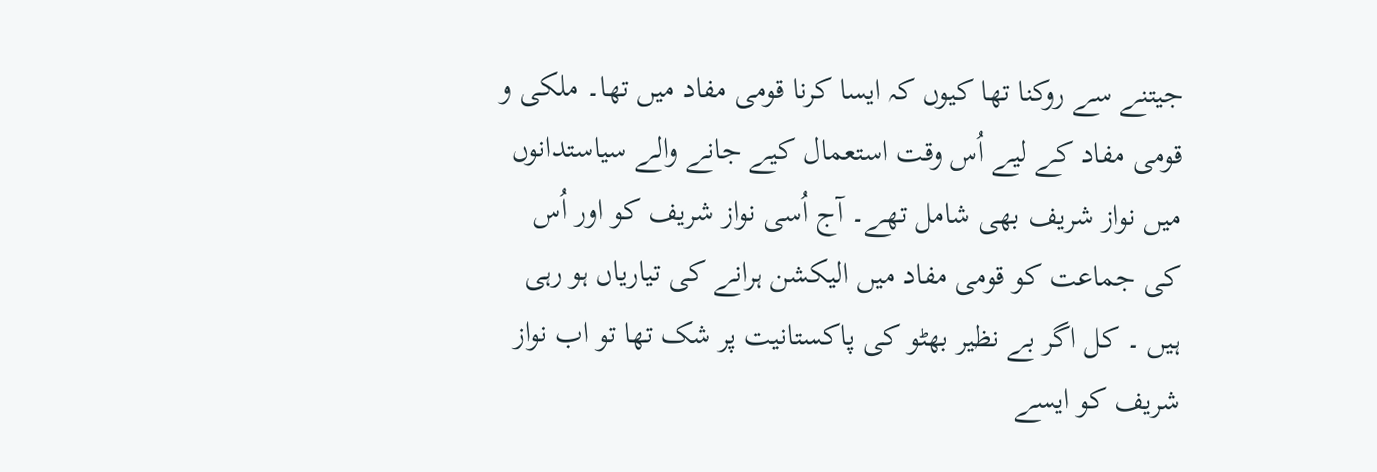جیتنے سے روکنا تھا کیوں کہ ایسا کرنا قومی مفاد میں تھا۔ ملکی و قومی مفاد کے لیے اُس وقت استعمال کیے جانے والے سیاستدانوں میں نواز شریف بھی شامل تھے۔ آج اُسی نواز شریف کو اور اُس کی جماعت کو قومی مفاد میں الیکشن ہرانے کی تیاریاں ہو رہی ہیں ۔ کل اگر بے نظیر بھٹو کی پاکستانیت پر شک تھا تو اب نواز شریف کو ایسے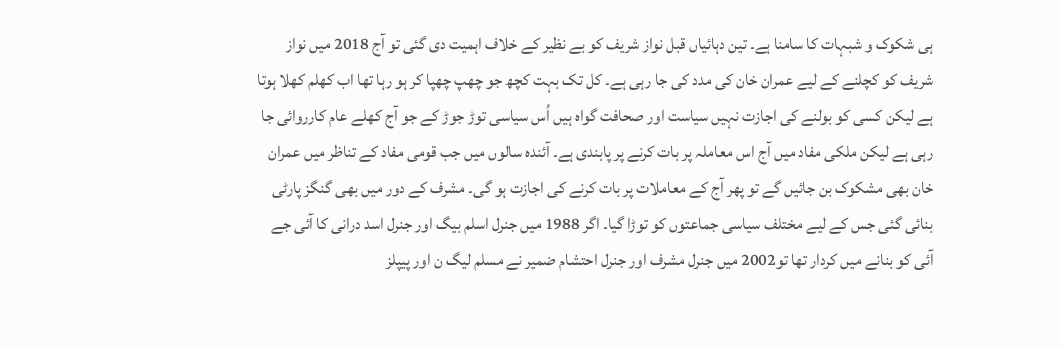ہی شکوک و شبہات کا سامنا ہے۔ تین دہائیاں قبل نواز شریف کو بے نظیر کے خلاف اہمیت دی گئی تو آج 2018 میں نواز شریف کو کچلنے کے لیے عمران خان کی مدد کی جا رہی ہے۔ کل تک بہت کچھ جو چھپ چھپا کر ہو رہا تھا اب کھلم کھلا ہوتا ہے لیکن کسی کو بولنے کی اجازت نہیں سیاست اور صحافت گواہ ہیں اُس سیاسی توڑ جوڑ کے جو آج کھلے عام کارروائی جا رہی ہے لیکن ملکی مفاد میں آج اس معاملہ پر بات کرنے پر پابندی ہے۔ آئندہ سالوں میں جب قومی مفاد کے تناظر میں عمران خان بھی مشکوک بن جائیں گے تو پھر آج کے معاملات پر بات کرنے کی اجازت ہو گی۔ مشرف کے دور میں بھی گنگز پارٹی بنائی گئی جس کے لیے مختلف سیاسی جماعتوں کو توڑا گیا۔ اگر 1988 میں جنرل اسلم بیگ اور جنرل اسد درانی کا آئی جے آئی کو بنانے میں کردار تھا تو2002 میں جنرل مشرف اور جنرل احتشام ضمیر نے مسلم لیگ ن اور پیپلز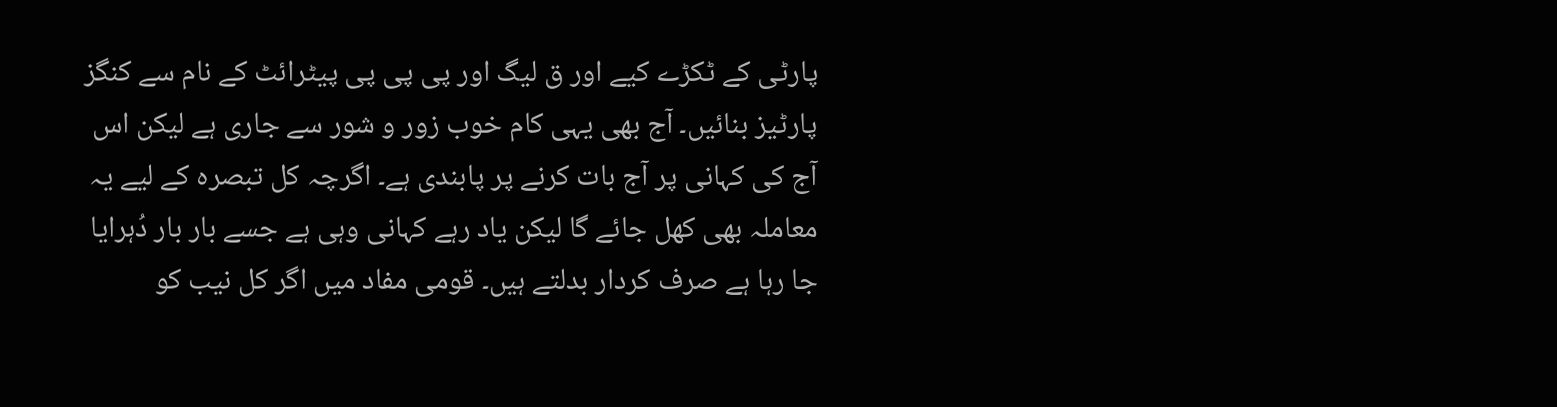پارٹی کے ٹکڑے کیے اور ق لیگ اور پی پی پی پیٹرائٹ کے نام سے کنگز پارٹیز بنائیں۔ آج بھی یہی کام خوب زور و شور سے جاری ہے لیکن اس آج کی کہانی پر آج بات کرنے پر پابندی ہے۔ اگرچہ کل تبصرہ کے لیے یہ معاملہ بھی کھل جائے گا لیکن یاد رہے کہانی وہی ہے جسے بار بار دُہرایا جا رہا ہے صرف کردار بدلتے ہیں۔ قومی مفاد میں اگر کل نیب کو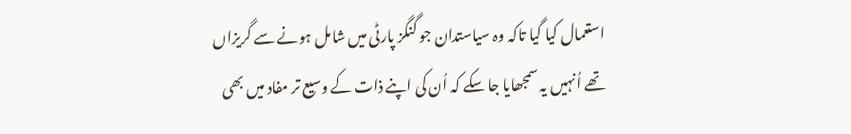استعمال کیا گیا تاکہ وہ سیاستدان جو گنگز پارٹی میں شامل ہونے سے گریزاں تھے اُنہیں یہ سمجھایا جا سکے کہ اُن کی اپنے ذات کے وسیع تر مفاد میں بھی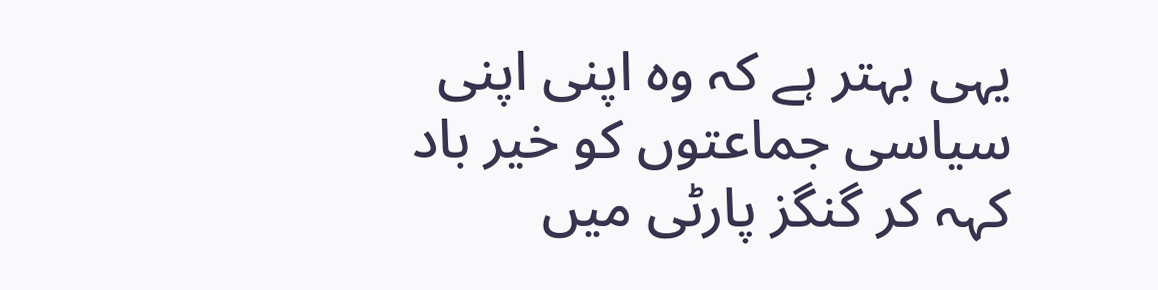یہی بہتر ہے کہ وہ اپنی اپنی سیاسی جماعتوں کو خیر باد کہہ کر گنگز پارٹی میں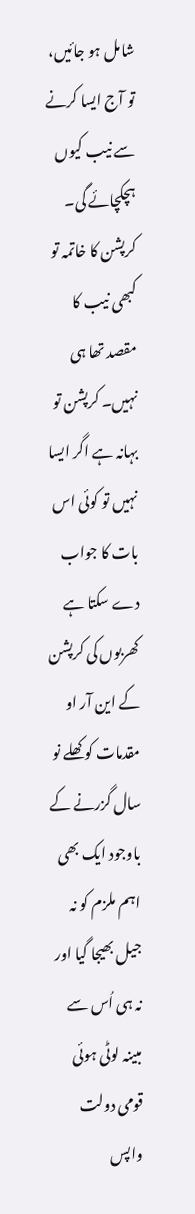شامل ہو جائیں، تو آج ایسا کرنے سے نیب کیوں ہچکچائے گی۔ کرپشن کا خاتمہ تو کبھی نیب کا مقصد تھا ہی نہیں۔ کرپشن تو بہانہ ہے اگر ایسا نہیں تو کوئی اس بات کا جواب دے سکتا ہے کھربوں کی کرپشن کے این آر او مقدمات کو کھلے نو سال گزرنے کے باوجود ایک بھی اہم ملزم کو نہ جیل بھیجا گیا اور نہ ہی اُس سے مبینہ لوٹی ہوئی قومی دولت واپس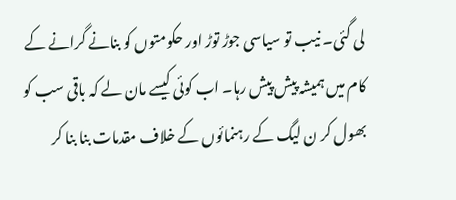لی گئی۔ نیب تو سیاسی جوڑ توڑ اور حکومتوں کو بنانے گرانے کے کام میں ہمیشہ پیش پیش رہا۔ اب کوئی کیسے مان لے کہ باقی سب کو بھول کر ن لیگ کے رہنمائوں کے خلاف مقدمات بنا بنا کر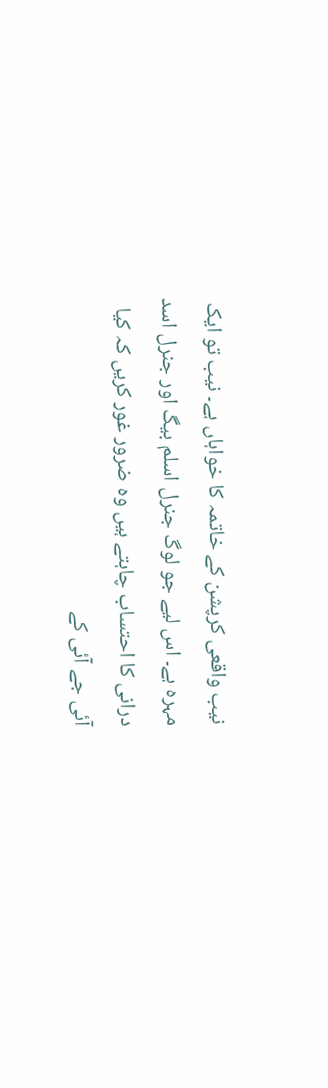نیب واقعی کرپشن کے خاتمہ کا خواہاں ہے۔ نیب تو ایک مہرہ ہے۔ اس لیے جو لوگ جنرل اسلم بیگ اور جنرل اسد درانی کا احتساب چاہتے ہیں وہ ضرور غور کریں کہ کیا آئی جے آئی کے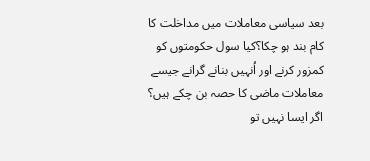بعد سیاسی معاملات میں مداخلت کا کام بند ہو چکا؟کیا سول حکومتوں کو کمزور کرنے اور اُنہیں بنانے گرانے جیسے معاملات ماضی کا حصہ بن چکے ہیں؟ اگر ایسا نہیں تو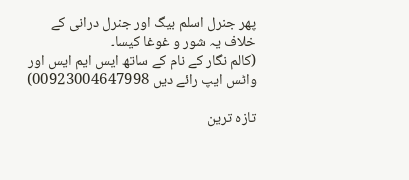پھر جنرل اسلم بیگ اور جنرل درانی کے خلاف یہ شور و غوغا کیسا۔
(کالم نگار کے نام کے ساتھ ایس ایم ایس اور واٹس ایپ رائے دیں 00923004647998)

تازہ ترین